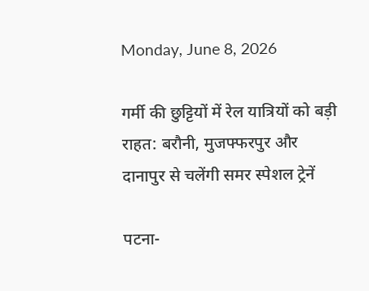Monday, June 8, 2026

गर्मी की छुट्टियों में रेल यात्रियों को बड़ी राहत: बरौनी, मुजफ्फरपुर और दानापुर से चलेंगी समर स्पेशल ट्रेनें

पटना-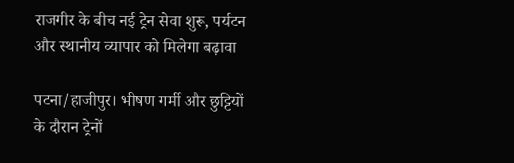राजगीर के बीच नई ट्रेन सेवा शुरू, पर्यटन और स्थानीय व्यापार को मिलेगा बढ़ावा

पटना/हाजीपुर। भीषण गर्मी और छुट्टियों के दौरान ट्रेनों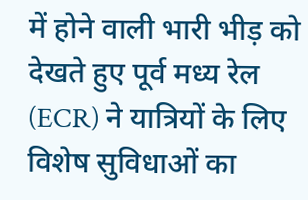में होने वाली भारी भीड़ को देखते हुए पूर्व मध्य रेल (ECR) ने यात्रियों के लिए विशेष सुविधाओं का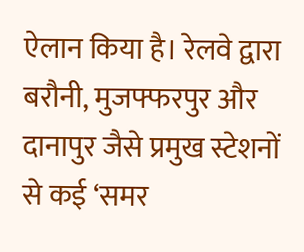ऐलान किया है। रेलवे द्वारा बरौनी, मुजफ्फरपुर और दानापुर जैसे प्रमुख स्टेशनों से कई ‘समर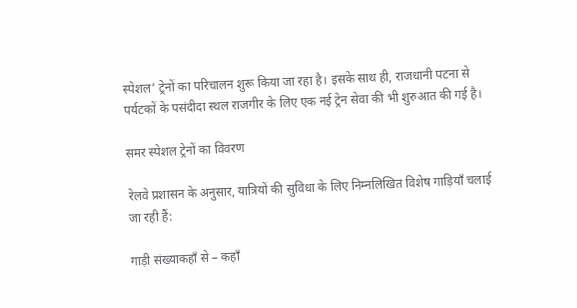स्पेशल’ ट्रेनों का परिचालन शुरू किया जा रहा है। इसके साथ ही, राजधानी पटना से पर्यटकों के पसंदीदा स्थल राजगीर के लिए एक नई ट्रेन सेवा की भी शुरुआत की गई है।

समर स्पेशल ट्रेनों का विवरण

रेलवे प्रशासन के अनुसार, यात्रियों की सुविधा के लिए निम्नलिखित विशेष गाड़ियाँ चलाई जा रही हैं:

गाड़ी संख्याकहाँ से – कहाँ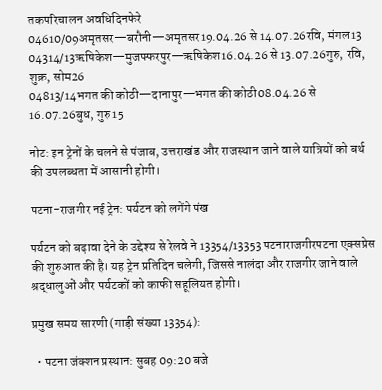तकपरिचालन अवधिदिनफेरे
04610/09अमृतसर—बरौनी—अमृतसर19.04.26 से 14.07.26रवि, मंगल13
04314/13ऋषिकेश—मुजफ्फरपुर—ऋषिकेश16.04.26 से 13.07.26गुरु, रवि, शुक्र, सोम26
04813/14भगत की कोठी—दानापुर—भगत की कोठी08.04.26 से 16.07.26बुध, गुरु15

नोट: इन ट्रेनों के चलने से पंजाब, उत्तराखंड और राजस्थान जाने वाले यात्रियों को बर्थ की उपलब्धता में आसानी होगी।

पटना-राजगीर नई ट्रेन: पर्यटन को लगेंगे पंख

पर्यटन को बढ़ावा देने के उद्देश्य से रेलवे ने 13354/13353 पटनाराजगीरपटना एक्सप्रेस की शुरुआत की है। यह ट्रेन प्रतिदिन चलेगी, जिससे नालंदा और राजगीर जाने वाले श्रद्धालुओं और पर्यटकों को काफी सहूलियत होगी।

प्रमुख समय सारणी (गाड़ी संख्या 13354):

  • पटना जंक्शन प्रस्थान: सुबह 09:20 बजे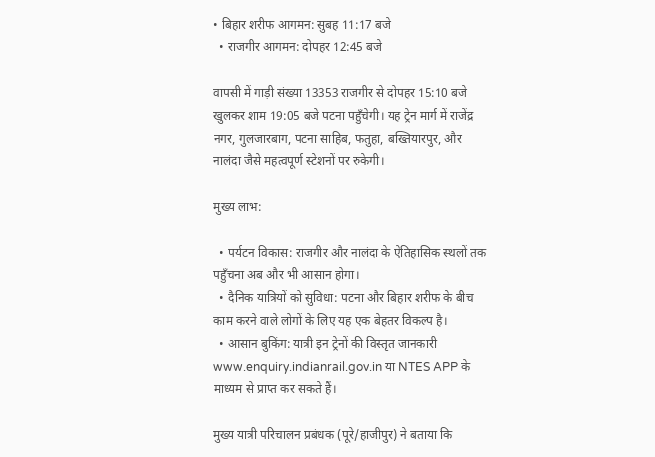• बिहार शरीफ आगमन: सुबह 11:17 बजे
  • राजगीर आगमन: दोपहर 12:45 बजे

वापसी में गाड़ी संख्या 13353 राजगीर से दोपहर 15:10 बजे खुलकर शाम 19:05 बजे पटना पहुँचेगी। यह ट्रेन मार्ग में राजेंद्र नगर, गुलजारबाग, पटना साहिब, फतुहा, बख्तियारपुर, और नालंदा जैसे महत्वपूर्ण स्टेशनों पर रुकेगी।

मुख्य लाभ:

  • पर्यटन विकास: राजगीर और नालंदा के ऐतिहासिक स्थलों तक पहुँचना अब और भी आसान होगा।
  • दैनिक यात्रियों को सुविधा: पटना और बिहार शरीफ के बीच काम करने वाले लोगों के लिए यह एक बेहतर विकल्प है।
  • आसान बुकिंग: यात्री इन ट्रेनों की विस्तृत जानकारी www.enquiry.indianrail.gov.in या NTES APP के माध्यम से प्राप्त कर सकते हैं।

मुख्य यात्री परिचालन प्रबंधक (पूरे/हाजीपुर) ने बताया कि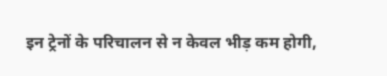इन ट्रेनों के परिचालन से न केवल भीड़ कम होगी,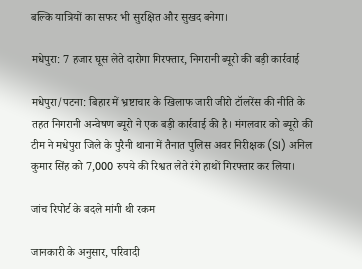बल्कि यात्रियों का सफर भी सुरक्षित और सुखद बनेगा।

मधेपुरा: 7 हजार घूस लेते दारोगा गिरफ्तार, निगरानी ब्यूरो की बड़ी कार्रवाई

मधेपुरा/पटना: बिहार में भ्रष्टाचार के खिलाफ जारी जीरो टॉलरेंस की नीति के तहत निगरानी अन्वेषण ब्यूरो ने एक बड़ी कार्रवाई की है। मंगलवार को ब्यूरो की टीम ने मधेपुरा जिले के पुरैनी थाना में तैनात पुलिस अवर निरीक्षक (SI) अनिल कुमार सिंह को 7,000 रुपये की रिश्वत लेते रंगे हाथों गिरफ्तार कर लिया।

जांच रिपोर्ट के बदले मांगी थी रकम

जानकारी के अनुसार, परिवादी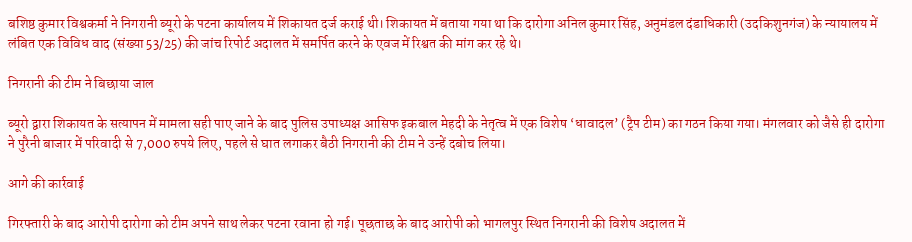बशिष्ठ कुमार विश्वकर्मा ने निगरानी ब्यूरो के पटना कार्यालय में शिकायत दर्ज कराई थी। शिकायत में बताया गया था कि दारोगा अनिल कुमार सिंह, अनुमंडल दंडाधिकारी (उदकिशुनगंज) के न्यायालय में लंबित एक विविध वाद (संख्या 53/25) की जांच रिपोर्ट अदालत में समर्पित करने के एवज में रिश्वत की मांग कर रहे थे।

निगरानी की टीम ने बिछाया जाल

ब्यूरो द्वारा शिकायत के सत्यापन में मामला सही पाए जाने के बाद पुलिस उपाध्यक्ष आसिफ इकबाल मेहदी के नेतृत्व में एक विशेष ‘धावादल’ (ट्रैप टीम) का गठन किया गया। मंगलवार को जैसे ही दारोगा ने पुरैनी बाजार में परिवादी से 7,000 रुपये लिए, पहले से घात लगाकर बैठी निगरानी की टीम ने उन्हें दबोच लिया।

आगे की कार्रवाई

गिरफ्तारी के बाद आरोपी दारोगा को टीम अपने साथ लेकर पटना रवाना हो गई। पूछताछ के बाद आरोपी को भागलपुर स्थित निगरानी की विशेष अदालत में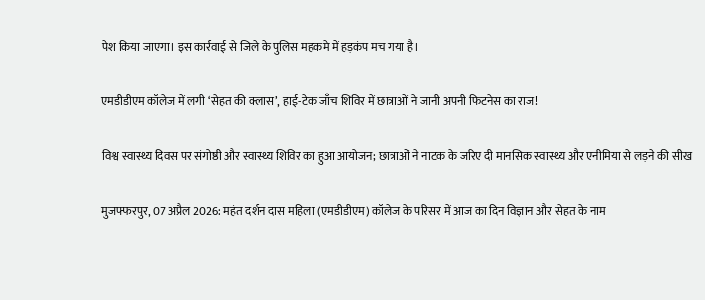पेश किया जाएगा। इस कार्रवाई से जिले के पुलिस महकमे में हड़कंप मच गया है।

एमडीडीएम कॉलेज में लगी ‘सेहत की क्लास’, हाई-टेक जाँच शिविर में छात्राओं ने जानी अपनी फिटनेस का राज!

विश्व स्वास्थ्य दिवस पर संगोष्ठी और स्वास्थ्य शिविर का हुआ आयोजन; छात्राओं ने नाटक के जरिए दी मानसिक स्वास्थ्य और एनीमिया से लड़ने की सीख

मुजफ्फरपुर, 07 अप्रैल 2026: महंत दर्शन दास महिला (एमडीडीएम) कॉलेज के परिसर में आज का दिन विज्ञान और सेहत के नाम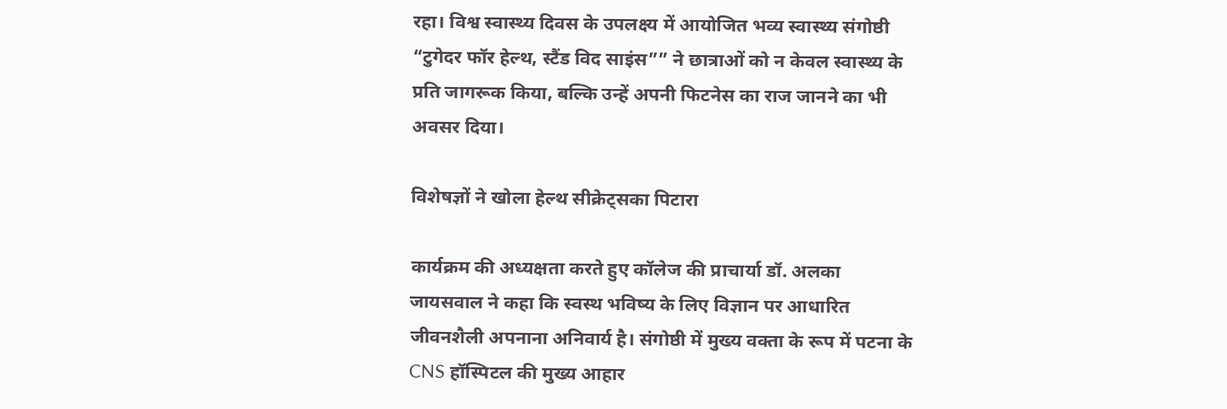रहा। विश्व स्वास्थ्य दिवस के उपलक्ष्य में आयोजित भव्य स्वास्थ्य संगोष्ठी “टुगेदर फॉर हेल्थ, स्टैंड विद साइंस”” ने छात्राओं को न केवल स्वास्थ्य के प्रति जागरूक किया, बल्कि उन्हें अपनी फिटनेस का राज जानने का भी अवसर दिया।

विशेषज्ञों ने खोला हेल्थ सीक्रेट्सका पिटारा

कार्यक्रम की अध्यक्षता करते हुए कॉलेज की प्राचार्या डॉ. अलका जायसवाल ने कहा कि स्वस्थ भविष्य के लिए विज्ञान पर आधारित जीवनशैली अपनाना अनिवार्य है। संगोष्ठी में मुख्य वक्ता के रूप में पटना के CNS हॉस्पिटल की मुख्य आहार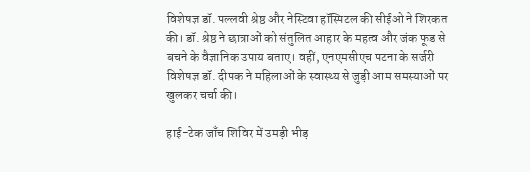विशेषज्ञ डॉ. पल्लवी श्रेष्ठ और नेस्टिवा हॉस्पिटल की सीईओ ने शिरकत की। डॉ. श्रेष्ठ ने छात्राओं को संतुलित आहार के महत्व और जंक फूड से बचने के वैज्ञानिक उपाय बताए। वहीं, एनएमसीएच पटना के सर्जरी विशेषज्ञ डॉ. दीपक ने महिलाओं के स्वास्थ्य से जुड़ी आम समस्याओं पर खुलकर चर्चा की।

हाई-टेक जाँच शिविर में उमड़ी भीड़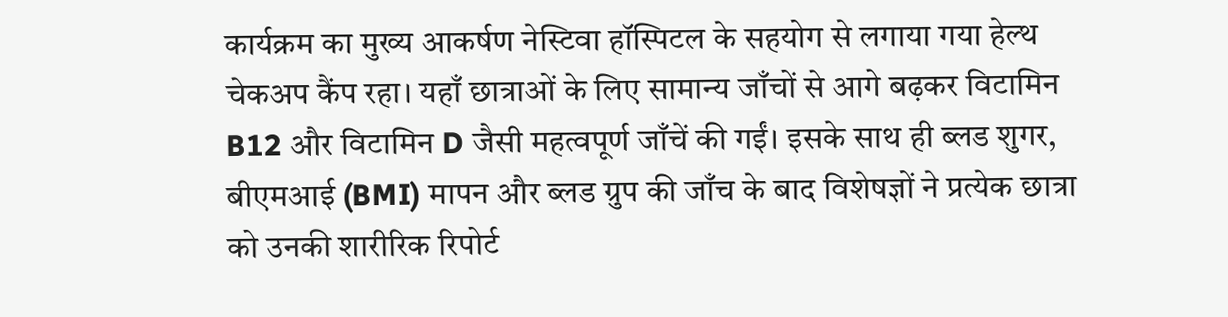कार्यक्रम का मुख्य आकर्षण नेस्टिवा हॉस्पिटल के सहयोग से लगाया गया हेल्थ चेकअप कैंप रहा। यहाँ छात्राओं के लिए सामान्य जाँचों से आगे बढ़कर विटामिन B12 और विटामिन D जैसी महत्वपूर्ण जाँचें की गईं। इसके साथ ही ब्लड शुगर, बीएमआई (BMI) मापन और ब्लड ग्रुप की जाँच के बाद विशेषज्ञों ने प्रत्येक छात्रा को उनकी शारीरिक रिपोर्ट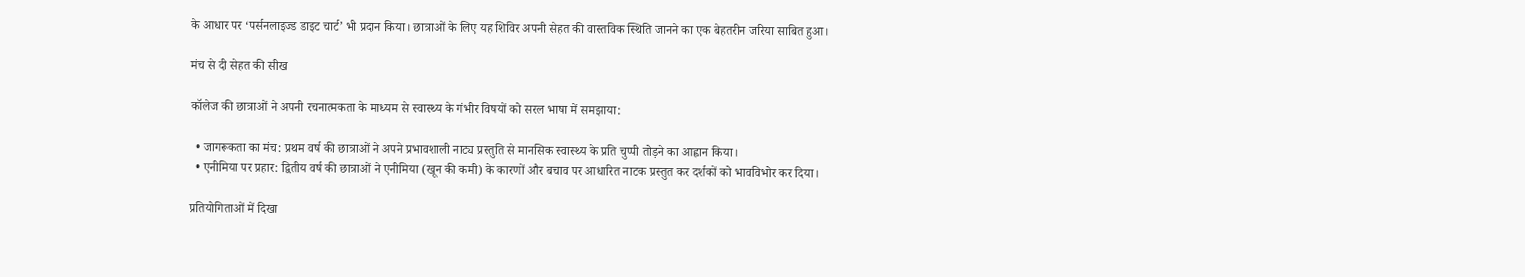के आधार पर ‘पर्सनलाइज्ड डाइट चार्ट’ भी प्रदान किया। छात्राओं के लिए यह शिविर अपनी सेहत की वास्तविक स्थिति जानने का एक बेहतरीन जरिया साबित हुआ।

मंच से दी सेहत की सीख

कॉलेज की छात्राओं ने अपनी रचनात्मकता के माध्यम से स्वास्थ्य के गंभीर विषयों को सरल भाषा में समझाया:

  • जागरूकता का मंच: प्रथम वर्ष की छात्राओं ने अपने प्रभावशाली नाट्य प्रस्तुति से मानसिक स्वास्थ्य के प्रति चुप्पी तोड़ने का आह्वान किया।
  • एनीमिया पर प्रहार: द्वितीय वर्ष की छात्राओं ने एनीमिया (खून की कमी) के कारणों और बचाव पर आधारित नाटक प्रस्तुत कर दर्शकों को भावविभोर कर दिया।

प्रतियोगिताओं में दिखा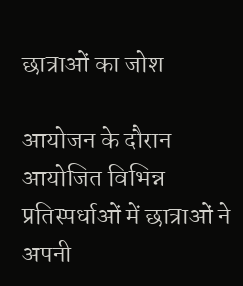छात्राओं का जोश

आयोजन के दौरान आयोजित विभिन्न प्रतिस्पर्धाओं में छात्राओं ने अपनी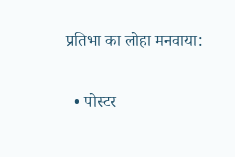प्रतिभा का लोहा मनवाया:

  • पोस्टर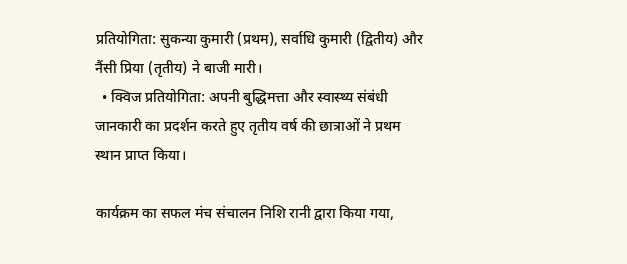प्रतियोगिता: सुकन्या कुमारी (प्रथम), सर्वाधि कुमारी (द्वितीय) और नैंसी प्रिया (तृतीय) ने बाजी मारी।
  • क्विज प्रतियोगिता: अपनी बुद्धिमत्ता और स्वास्थ्य संबंधी जानकारी का प्रदर्शन करते हुए तृतीय वर्ष की छात्राओं ने प्रथम स्थान प्राप्त किया।

कार्यक्रम का सफल मंच संचालन निशि रानी द्वारा किया गया,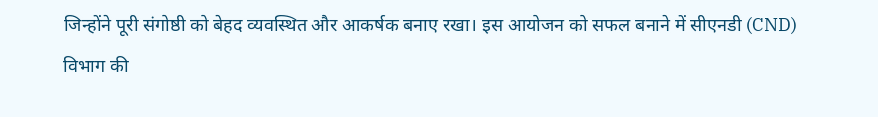जिन्होंने पूरी संगोष्ठी को बेहद व्यवस्थित और आकर्षक बनाए रखा। इस आयोजन को सफल बनाने में सीएनडी (CND) विभाग की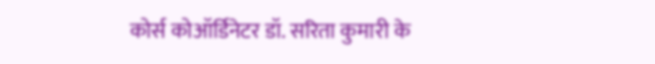कोर्स कोऑर्डिनेटर डॉ. सरिता कुमारी के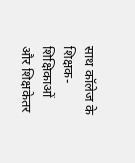साथ कॉलेज के शिक्षक-शिक्षिकाओं और शिक्षकेतर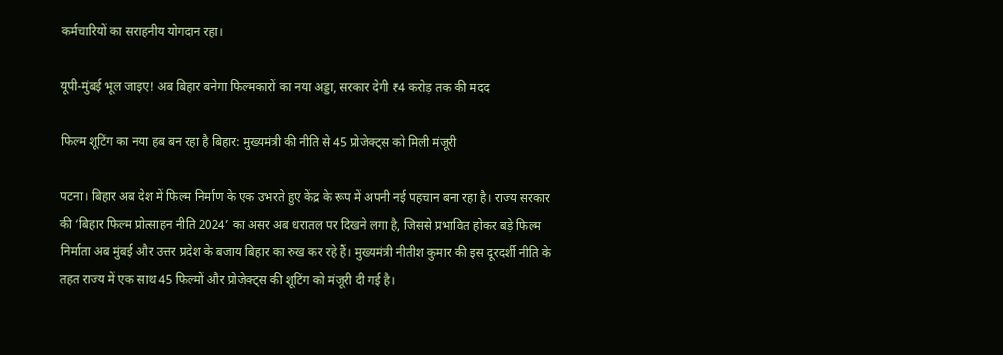कर्मचारियों का सराहनीय योगदान रहा।

यूपी-मुंबई भूल जाइए! अब बिहार बनेगा फिल्मकारों का नया अड्डा, सरकार देगी ₹4 करोड़ तक की मदद

फिल्म शूटिंग का नया हब बन रहा है बिहार: मुख्यमंत्री की नीति से 45 प्रोजेक्ट्स को मिली मंजूरी

पटना। बिहार अब देश में फिल्म निर्माण के एक उभरते हुए केंद्र के रूप में अपनी नई पहचान बना रहा है। राज्य सरकार की ‘बिहार फिल्म प्रोत्साहन नीति 2024’ का असर अब धरातल पर दिखने लगा है, जिससे प्रभावित होकर बड़े फिल्म निर्माता अब मुंबई और उत्तर प्रदेश के बजाय बिहार का रुख कर रहे हैं। मुख्यमंत्री नीतीश कुमार की इस दूरदर्शी नीति के तहत राज्य में एक साथ 45 फिल्मों और प्रोजेक्ट्स की शूटिंग को मंजूरी दी गई है।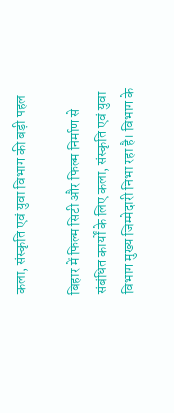कला, संस्कृति एवं युवा विभाग की बड़ी पहल

बिहार में फिल्म सिटी और फिल्म निर्माण से संबंधित कार्यों के लिए कला, संस्कृति एवं युवा विभाग मुख्य जिम्मेदारी निभा रहा है। विभाग के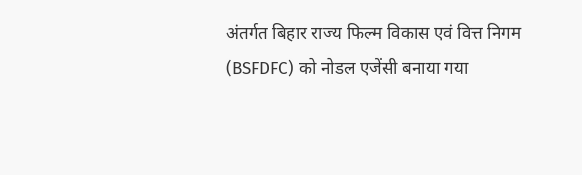अंतर्गत बिहार राज्य फिल्म विकास एवं वित्त निगम (BSFDFC) को नोडल एजेंसी बनाया गया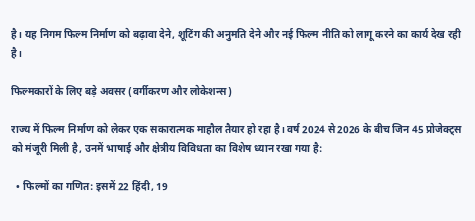है। यह निगम फिल्म निर्माण को बढ़ावा देने, शूटिंग की अनुमति देने और नई फिल्म नीति को लागू करने का कार्य देख रही है।

फिल्मकारों के लिए बड़े अवसर (वर्गीकरण और लोकेशन्स)

राज्य में फिल्म निर्माण को लेकर एक सकारात्मक माहौल तैयार हो रहा है। वर्ष 2024 से 2026 के बीच जिन 45 प्रोजेक्ट्स को मंजूरी मिली है, उनमें भाषाई और क्षेत्रीय विविधता का विशेष ध्यान रखा गया है:

  • फिल्मों का गणित: इसमें 22 हिंदी, 19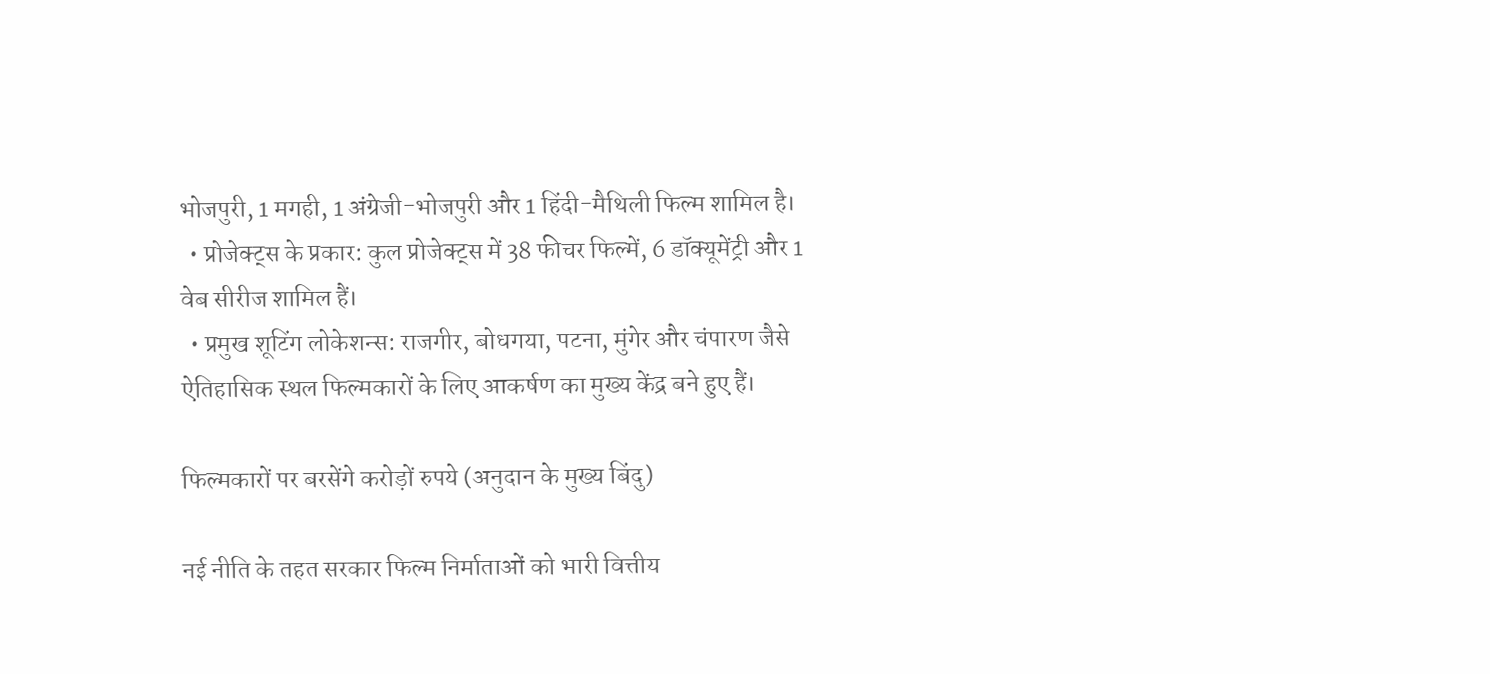भोजपुरी, 1 मगही, 1 अंग्रेजी-भोजपुरी और 1 हिंदी-मैथिली फिल्म शामिल है।
  • प्रोजेक्ट्स के प्रकार: कुल प्रोजेक्ट्स में 38 फीचर फिल्में, 6 डॉक्यूमेंट्री और 1 वेब सीरीज शामिल हैं।
  • प्रमुख शूटिंग लोकेशन्स: राजगीर, बोधगया, पटना, मुंगेर और चंपारण जैसे ऐतिहासिक स्थल फिल्मकारों के लिए आकर्षण का मुख्य केंद्र बने हुए हैं।

फिल्मकारों पर बरसेंगे करोड़ों रुपये (अनुदान के मुख्य बिंदु)

नई नीति के तहत सरकार फिल्म निर्माताओं को भारी वित्तीय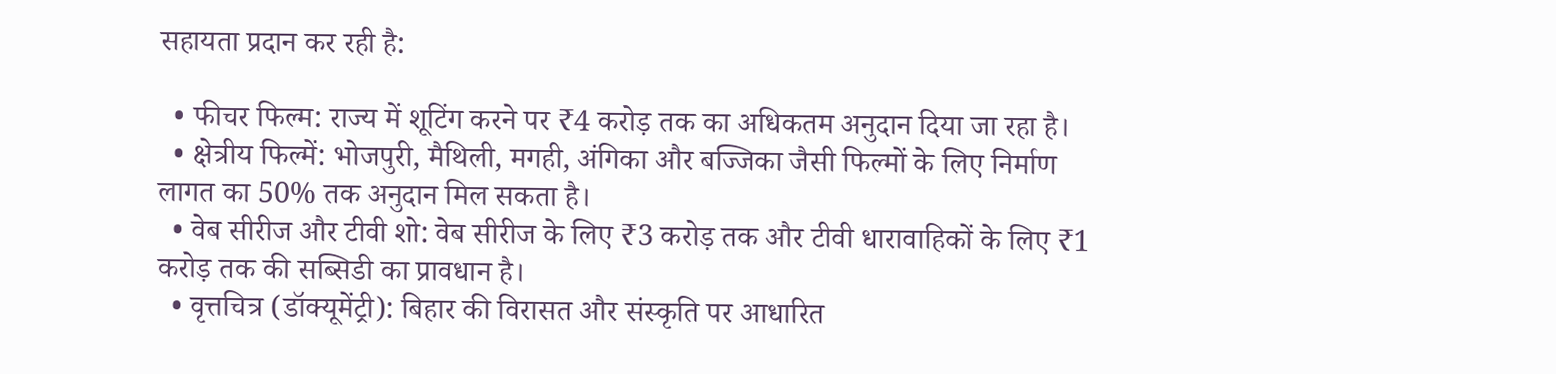सहायता प्रदान कर रही है:

  • फीचर फिल्म: राज्य में शूटिंग करने पर ₹4 करोड़ तक का अधिकतम अनुदान दिया जा रहा है।
  • क्षेत्रीय फिल्में: भोजपुरी, मैथिली, मगही, अंगिका और बज्जिका जैसी फिल्मों के लिए निर्माण लागत का 50% तक अनुदान मिल सकता है।
  • वेब सीरीज और टीवी शो: वेब सीरीज के लिए ₹3 करोड़ तक और टीवी धारावाहिकों के लिए ₹1 करोड़ तक की सब्सिडी का प्रावधान है।
  • वृत्तचित्र (डॉक्यूमेंट्री): बिहार की विरासत और संस्कृति पर आधारित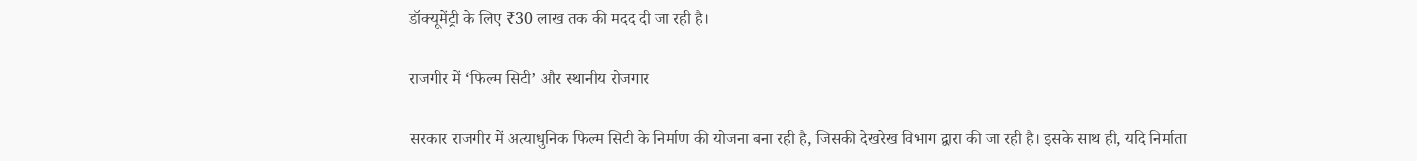डॉक्यूमेंट्री के लिए ₹30 लाख तक की मदद दी जा रही है।

राजगीर में ‘फिल्म सिटी’ और स्थानीय रोजगार

सरकार राजगीर में अत्याधुनिक फिल्म सिटी के निर्माण की योजना बना रही है, जिसकी देखरेख विभाग द्वारा की जा रही है। इसके साथ ही, यदि निर्माता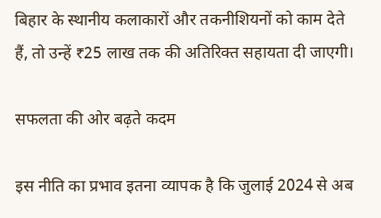बिहार के स्थानीय कलाकारों और तकनीशियनों को काम देते हैं, तो उन्हें ₹25 लाख तक की अतिरिक्त सहायता दी जाएगी।

सफलता की ओर बढ़ते कदम

इस नीति का प्रभाव इतना व्यापक है कि जुलाई 2024 से अब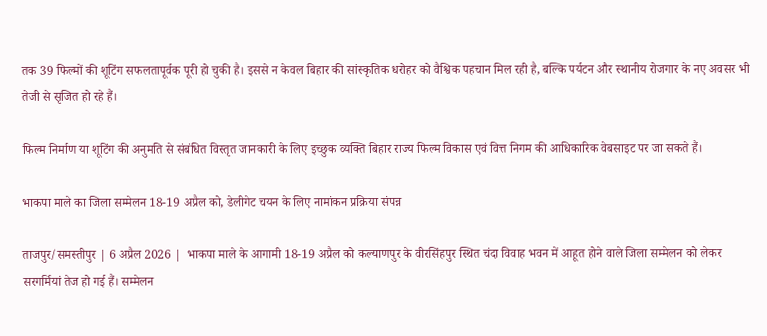तक 39 फिल्मों की शूटिंग सफलतापूर्वक पूरी हो चुकी है। इससे न केवल बिहार की सांस्कृतिक धरोहर को वैश्विक पहचान मिल रही है, बल्कि पर्यटन और स्थानीय रोजगार के नए अवसर भी तेजी से सृजित हो रहे हैं।

फिल्म निर्माण या शूटिंग की अनुमति से संबंधित विस्तृत जानकारी के लिए इच्छुक व्यक्ति बिहार राज्य फिल्म विकास एवं वित्त निगम की आधिकारिक वेबसाइट पर जा सकते हैं।

भाकपा माले का जिला सम्मेलन 18-19 अप्रैल को, डेलीगेट चयन के लिए नामांकन प्रक्रिया संपन्न

ताजपुर/समस्तीपुर | 6 अप्रैल 2026 |  भाकपा माले के आगामी 18-19 अप्रैल को कल्याणपुर के वीरसिंहपुर स्थित चंदा विवाह भवन में आहूत होने वाले जिला सम्मेलन को लेकर सरगर्मियां तेज हो गई हैं। सम्मेलन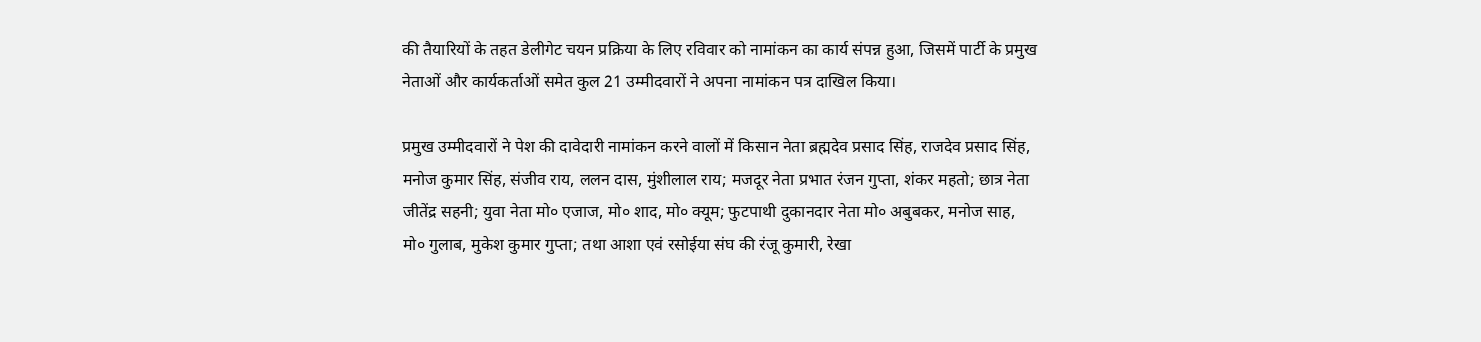की तैयारियों के तहत डेलीगेट चयन प्रक्रिया के लिए रविवार को नामांकन का कार्य संपन्न हुआ, जिसमें पार्टी के प्रमुख नेताओं और कार्यकर्ताओं समेत कुल 21 उम्मीदवारों ने अपना नामांकन पत्र दाखिल किया।

प्रमुख उम्मीदवारों ने पेश की दावेदारी नामांकन करने वालों में किसान नेता ब्रह्मदेव प्रसाद सिंह, राजदेव प्रसाद सिंह, मनोज कुमार सिंह, संजीव राय, ललन दास, मुंशीलाल राय; मजदूर नेता प्रभात रंजन गुप्ता, शंकर महतो; छात्र नेता जीतेंद्र सहनी; युवा नेता मो० एजाज, मो० शाद, मो० क्यूम; फुटपाथी दुकानदार नेता मो० अबुबकर, मनोज साह, मो० गुलाब, मुकेश कुमार गुप्ता; तथा आशा एवं रसोईया संघ की रंजू कुमारी, रेखा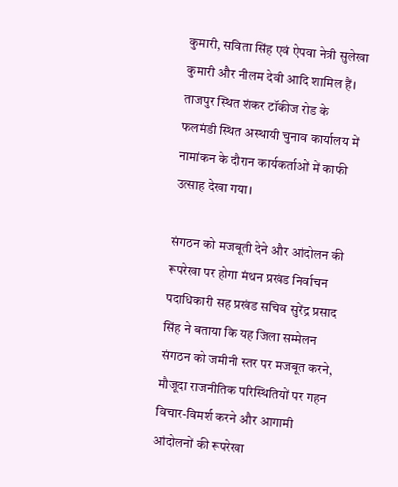कुमारी, सविता सिंह एवं ऐपवा नेत्री सुलेखा कुमारी और नीलम देवी आदि शामिल हैं। ताजपुर स्थित शंकर टॉकीज रोड के फलमंडी स्थित अस्थायी चुनाव कार्यालय में नामांकन के दौरान कार्यकर्ताओं में काफी उत्साह देखा गया।

संगठन को मजबूती देने और आंदोलन की रूपरेखा पर होगा मंथन प्रखंड निर्वाचन पदाधिकारी सह प्रखंड सचिव सुरेंद्र प्रसाद सिंह ने बताया कि यह जिला सम्मेलन संगठन को जमीनी स्तर पर मजबूत करने, मौजूदा राजनीतिक परिस्थितियों पर गहन विचार-विमर्श करने और आगामी आंदोलनों की रूपरेखा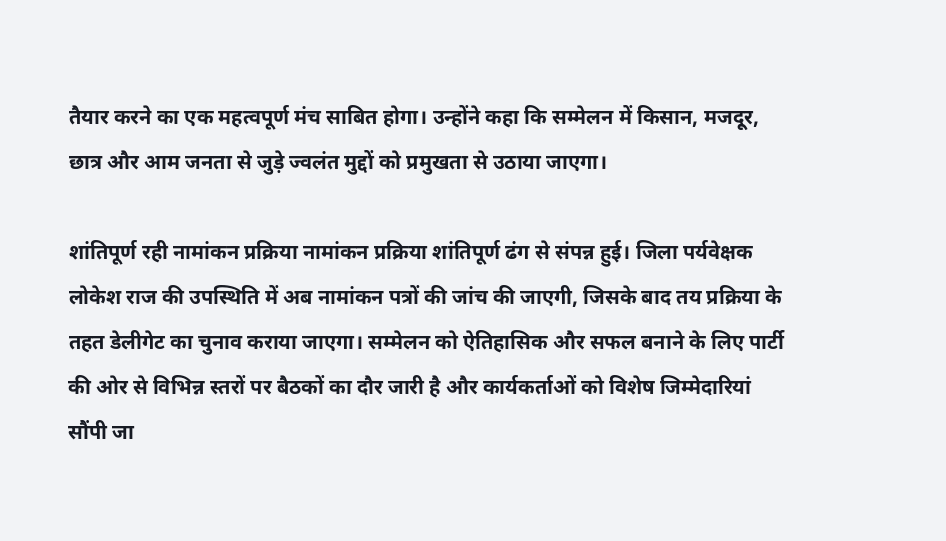तैयार करने का एक महत्वपूर्ण मंच साबित होगा। उन्होंने कहा कि सम्मेलन में किसान, मजदूर, छात्र और आम जनता से जुड़े ज्वलंत मुद्दों को प्रमुखता से उठाया जाएगा।

शांतिपूर्ण रही नामांकन प्रक्रिया नामांकन प्रक्रिया शांतिपूर्ण ढंग से संपन्न हुई। जिला पर्यवेक्षक लोकेश राज की उपस्थिति में अब नामांकन पत्रों की जांच की जाएगी, जिसके बाद तय प्रक्रिया के तहत डेलीगेट का चुनाव कराया जाएगा। सम्मेलन को ऐतिहासिक और सफल बनाने के लिए पार्टी की ओर से विभिन्न स्तरों पर बैठकों का दौर जारी है और कार्यकर्ताओं को विशेष जिम्मेदारियां सौंपी जा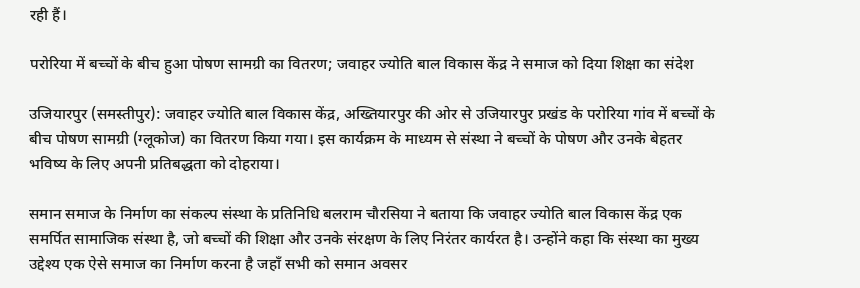रही हैं।

परोरिया में बच्चों के बीच हुआ पोषण सामग्री का वितरण; जवाहर ज्योति बाल विकास केंद्र ने समाज को दिया शिक्षा का संदेश

उजियारपुर (समस्तीपुर): जवाहर ज्योति बाल विकास केंद्र, अख्तियारपुर की ओर से उजियारपुर प्रखंड के परोरिया गांव में बच्चों के बीच पोषण सामग्री (ग्लूकोज) का वितरण किया गया। इस कार्यक्रम के माध्यम से संस्था ने बच्चों के पोषण और उनके बेहतर भविष्य के लिए अपनी प्रतिबद्धता को दोहराया।

समान समाज के निर्माण का संकल्प संस्था के प्रतिनिधि बलराम चौरसिया ने बताया कि जवाहर ज्योति बाल विकास केंद्र एक समर्पित सामाजिक संस्था है, जो बच्चों की शिक्षा और उनके संरक्षण के लिए निरंतर कार्यरत है। उन्होंने कहा कि संस्था का मुख्य उद्देश्य एक ऐसे समाज का निर्माण करना है जहाँ सभी को समान अवसर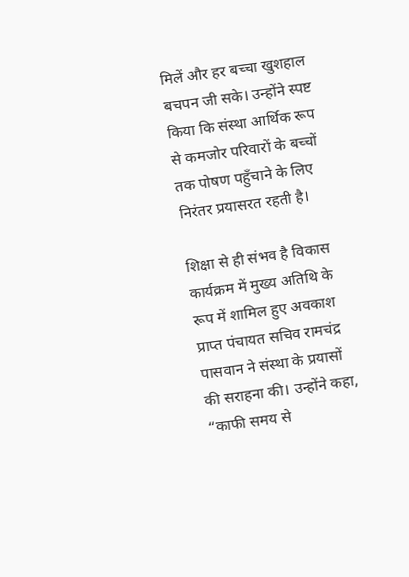मिलें और हर बच्चा खुशहाल बचपन जी सके। उन्होंने स्पष्ट किया कि संस्था आर्थिक रूप से कमजोर परिवारों के बच्चों तक पोषण पहुँचाने के लिए निरंतर प्रयासरत रहती है।

शिक्षा से ही संभव है विकास कार्यक्रम में मुख्य अतिथि के रूप में शामिल हुए अवकाश प्राप्त पंचायत सचिव रामचंद्र पासवान ने संस्था के प्रयासों की सराहना की। उन्होंने कहा, “काफी समय से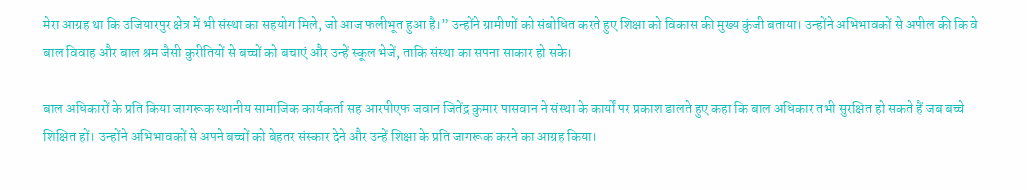मेरा आग्रह था कि उजियारपुर क्षेत्र में भी संस्था का सहयोग मिले, जो आज फलीभूत हुआ है।” उन्होंने ग्रामीणों को संबोधित करते हुए शिक्षा को विकास की मुख्य कुंजी बताया। उन्होंने अभिभावकों से अपील की कि वे बाल विवाह और बाल श्रम जैसी कुरीतियों से बच्चों को बचाएं और उन्हें स्कूल भेजें, ताकि संस्था का सपना साकार हो सके।

बाल अधिकारों के प्रति किया जागरूक स्थानीय सामाजिक कार्यकर्ता सह आरपीएफ जवान जितेंद्र कुमार पासवान ने संस्था के कार्यों पर प्रकाश डालते हुए कहा कि बाल अधिकार तभी सुरक्षित हो सकते हैं जब बच्चे शिक्षित हों। उन्होंने अभिभावकों से अपने बच्चों को बेहतर संस्कार देने और उन्हें शिक्षा के प्रति जागरूक करने का आग्रह किया।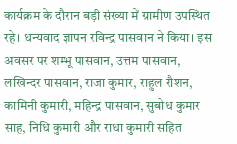कार्यक्रम के दौरान बड़ी संख्या में ग्रामीण उपस्थित रहे। धन्यवाद ज्ञापन रविन्द्र पासवान ने किया। इस अवसर पर शम्भू पासवान, उत्तम पासवान, लखिन्दर पासवान, राजा कुमार, राहुल रौशन, कामिनी कुमारी, महिन्द्र पासवान, सुबोध कुमार साह, निधि कुमारी और राधा कुमारी सहित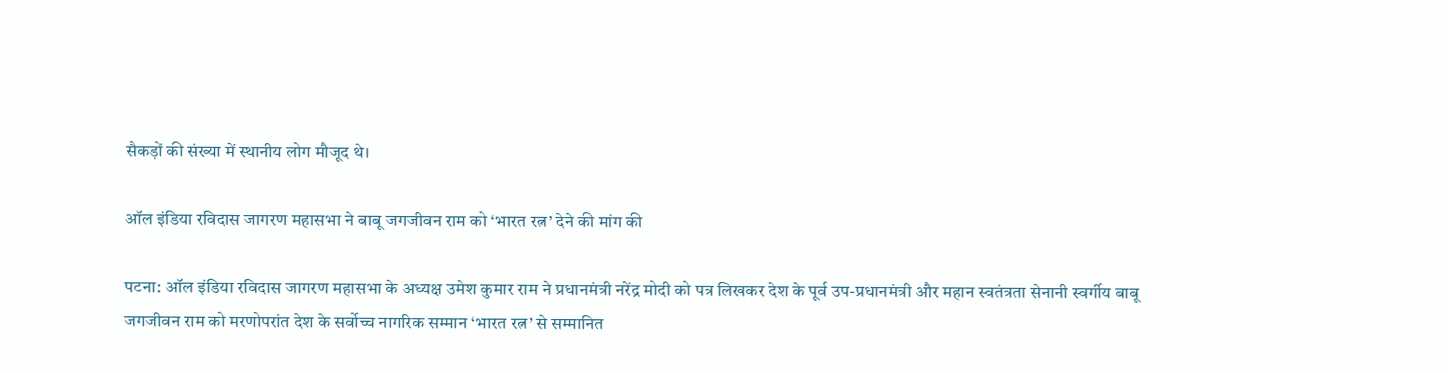सैकड़ों की संख्या में स्थानीय लोग मौजूद थे।

ऑल इंडिया रविदास जागरण महासभा ने बाबू जगजीवन राम को ‘भारत रत्न’ देने की मांग की

पटना: ऑल इंडिया रविदास जागरण महासभा के अध्यक्ष उमेश कुमार राम ने प्रधानमंत्री नरेंद्र मोदी को पत्र लिखकर देश के पूर्व उप-प्रधानमंत्री और महान स्वतंत्रता सेनानी स्वर्गीय बाबू जगजीवन राम को मरणोपरांत देश के सर्वोच्च नागरिक सम्मान ‘भारत रत्न’ से सम्मानित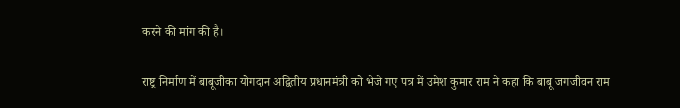करने की मांग की है।

राष्ट्र निर्माण में बाबूजीका योगदान अद्वितीय प्रधानमंत्री को भेजे गए पत्र में उमेश कुमार राम ने कहा कि बाबू जगजीवन राम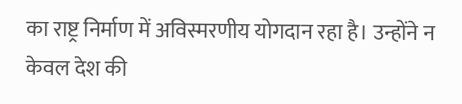का राष्ट्र निर्माण में अविस्मरणीय योगदान रहा है। उन्होंने न केवल देश की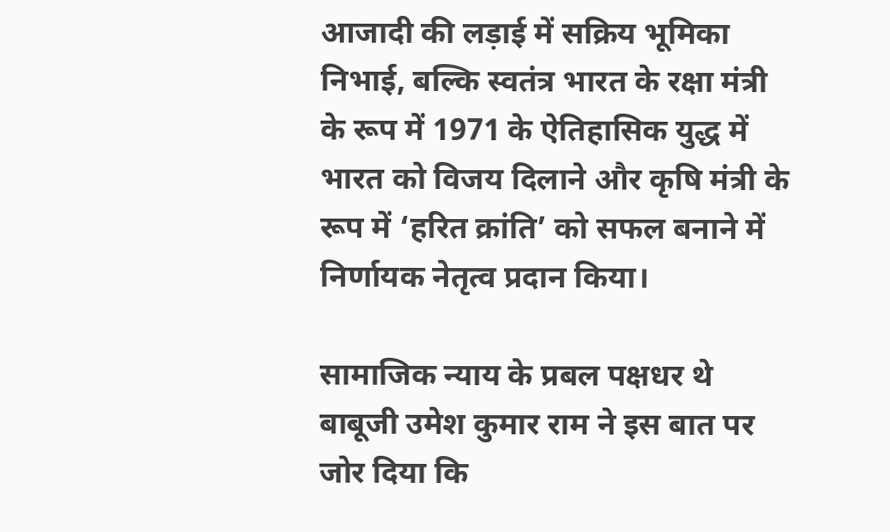आजादी की लड़ाई में सक्रिय भूमिका निभाई, बल्कि स्वतंत्र भारत के रक्षा मंत्री के रूप में 1971 के ऐतिहासिक युद्ध में भारत को विजय दिलाने और कृषि मंत्री के रूप में ‘हरित क्रांति’ को सफल बनाने में निर्णायक नेतृत्व प्रदान किया।

सामाजिक न्याय के प्रबल पक्षधर थे बाबूजी उमेश कुमार राम ने इस बात पर जोर दिया कि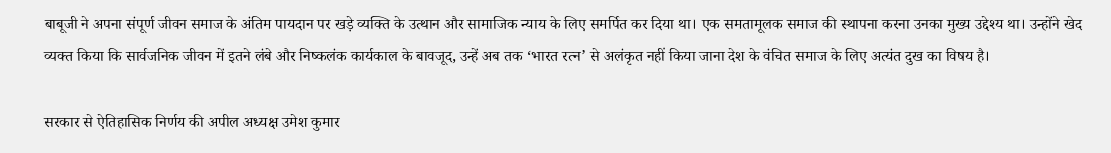बाबूजी ने अपना संपूर्ण जीवन समाज के अंतिम पायदान पर खड़े व्यक्ति के उत्थान और सामाजिक न्याय के लिए समर्पित कर दिया था। एक समतामूलक समाज की स्थापना करना उनका मुख्य उद्देश्य था। उन्होंने खेद व्यक्त किया कि सार्वजनिक जीवन में इतने लंबे और निष्कलंक कार्यकाल के बावजूद, उन्हें अब तक ‘भारत रत्न’ से अलंकृत नहीं किया जाना देश के वंचित समाज के लिए अत्यंत दुख का विषय है।

सरकार से ऐतिहासिक निर्णय की अपील अध्यक्ष उमेश कुमार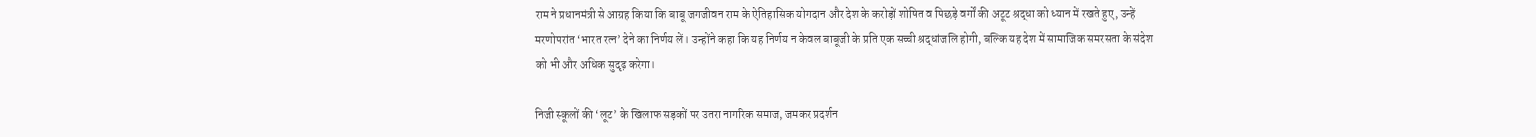राम ने प्रधानमंत्री से आग्रह किया कि बाबू जगजीवन राम के ऐतिहासिक योगदान और देश के करोड़ों शोषित व पिछड़े वर्गों की अटूट श्रद्धा को ध्यान में रखते हुए, उन्हें मरणोपरांत ‘भारत रत्न’ देने का निर्णय लें। उन्होंने कहा कि यह निर्णय न केवल बाबूजी के प्रति एक सच्ची श्रद्धांजलि होगी, बल्कि यह देश में सामाजिक समरसता के संदेश को भी और अधिक सुदृढ़ करेगा।

निजी स्कूलों की ‘लूट’ के खिलाफ सड़कों पर उतरा नागरिक समाज, जमकर प्रदर्शन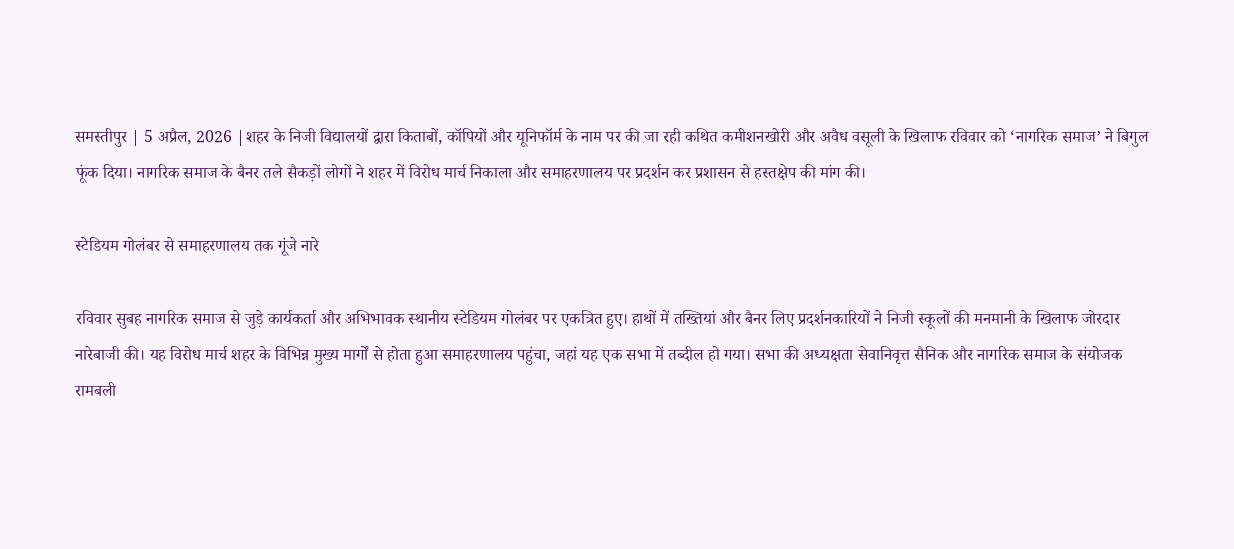समस्तीपुर | 5 अप्रैल, 2026 |शहर के निजी विद्यालयों द्वारा किताबों, कॉपियों और यूनिफॉर्म के नाम पर की जा रही कथित कमीशनखोरी और अवैध वसूली के खिलाफ रविवार को ‘नागरिक समाज’ ने बिगुल फूंक दिया। नागरिक समाज के बैनर तले सैकड़ों लोगों ने शहर में विरोध मार्च निकाला और समाहरणालय पर प्रदर्शन कर प्रशासन से हस्तक्षेप की मांग की।

स्टेडियम गोलंबर से समाहरणालय तक गूंजे नारे

रविवार सुबह नागरिक समाज से जुड़े कार्यकर्ता और अभिभावक स्थानीय स्टेडियम गोलंबर पर एकत्रित हुए। हाथों में तख्तियां और बैनर लिए प्रदर्शनकारियों ने निजी स्कूलों की मनमानी के खिलाफ जोरदार नारेबाजी की। यह विरोध मार्च शहर के विभिन्न मुख्य मार्गों से होता हुआ समाहरणालय पहुंचा, जहां यह एक सभा में तब्दील हो गया। सभा की अध्यक्षता सेवानिवृत्त सैनिक और नागरिक समाज के संयोजक रामबली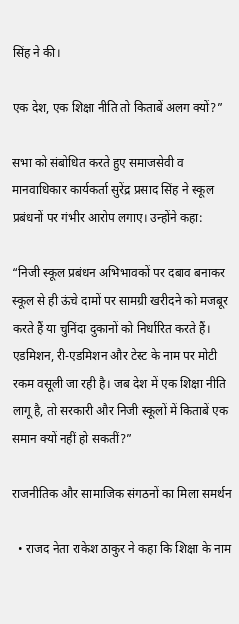सिंह ने की।

एक देश, एक शिक्षा नीति तो किताबें अलग क्यों?”

सभा को संबोधित करते हुए समाजसेवी व मानवाधिकार कार्यकर्ता सुरेंद्र प्रसाद सिंह ने स्कूल प्रबंधनों पर गंभीर आरोप लगाए। उन्होंने कहा:

“निजी स्कूल प्रबंधन अभिभावकों पर दबाव बनाकर स्कूल से ही ऊंचे दामों पर सामग्री खरीदने को मजबूर करते हैं या चुनिंदा दुकानों को निर्धारित करते हैं। एडमिशन, री-एडमिशन और टेस्ट के नाम पर मोटी रकम वसूली जा रही है। जब देश में एक शिक्षा नीति लागू है, तो सरकारी और निजी स्कूलों में किताबें एक समान क्यों नहीं हो सकतीं?”

राजनीतिक और सामाजिक संगठनों का मिला समर्थन

  • राजद नेता राकेश ठाकुर ने कहा कि शिक्षा के नाम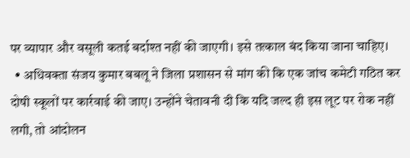पर व्यापार और वसूली कतई बर्दाश्त नहीं की जाएगी। इसे तत्काल बंद किया जाना चाहिए।
  • अधिवक्ता संजय कुमार बबलू ने जिला प्रशासन से मांग की कि एक जांच कमेटी गठित कर दोषी स्कूलों पर कार्रवाई की जाए। उन्होंने चेतावनी दी कि यदि जल्द ही इस लूट पर रोक नहीं लगी, तो आंदोलन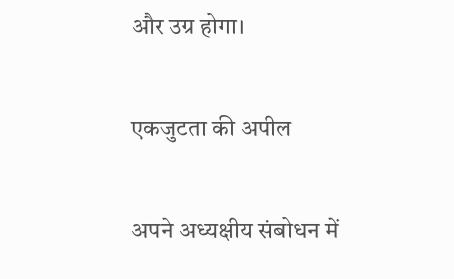और उग्र होगा।

एकजुटता की अपील

अपने अध्यक्षीय संबोधन में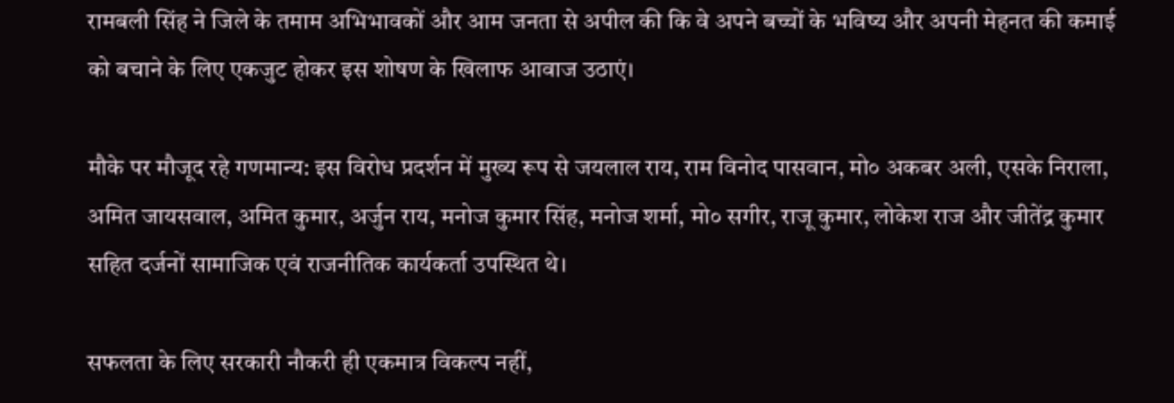रामबली सिंह ने जिले के तमाम अभिभावकों और आम जनता से अपील की कि वे अपने बच्चों के भविष्य और अपनी मेहनत की कमाई को बचाने के लिए एकजुट होकर इस शोषण के खिलाफ आवाज उठाएं।

मौके पर मौजूद रहे गणमान्य: इस विरोध प्रदर्शन में मुख्य रूप से जयलाल राय, राम विनोद पासवान, मो० अकबर अली, एसके निराला, अमित जायसवाल, अमित कुमार, अर्जुन राय, मनोज कुमार सिंह, मनोज शर्मा, मो० सगीर, राजू कुमार, लोकेश राज और जीतेंद्र कुमार सहित दर्जनों सामाजिक एवं राजनीतिक कार्यकर्ता उपस्थित थे।

सफलता के लिए सरकारी नौकरी ही एकमात्र विकल्प नहीं,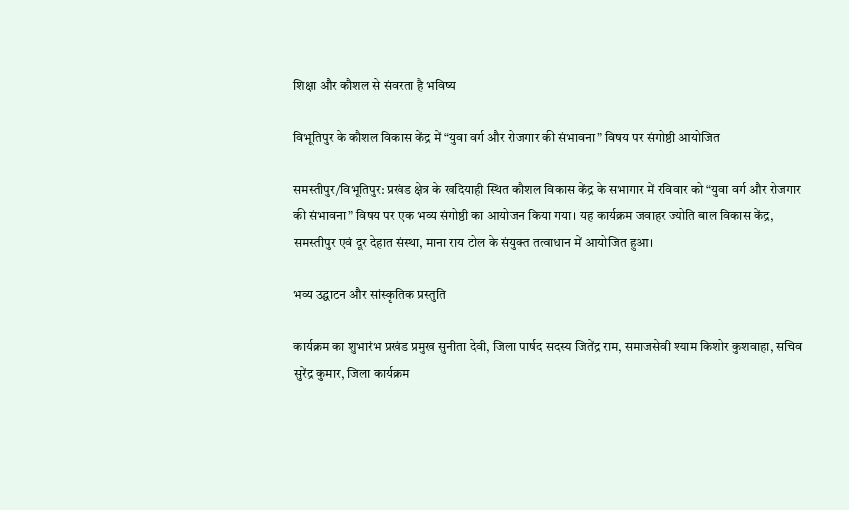शिक्षा और कौशल से संवरता है भविष्य

विभूतिपुर के कौशल विकास केंद्र में “युवा वर्ग और रोजगार की संभावना” विषय पर संगोष्ठी आयोजित

समस्तीपुर/विभूतिपुर: प्रखंड क्षेत्र के खदियाही स्थित कौशल विकास केंद्र के सभागार में रविवार को “युवा वर्ग और रोजगार की संभावना” विषय पर एक भव्य संगोष्ठी का आयोजन किया गया। यह कार्यक्रम जवाहर ज्योति बाल विकास केंद्र, समस्तीपुर एवं दूर देहात संस्था, माना राय टोल के संयुक्त तत्वाधान में आयोजित हुआ।

भव्य उद्घाटन और सांस्कृतिक प्रस्तुति

कार्यक्रम का शुभारंभ प्रखंड प्रमुख सुनीता देवी, जिला पार्षद सदस्य जितेंद्र राम, समाजसेवी श्याम किशोर कुशवाहा, सचिव सुरेंद्र कुमार, जिला कार्यक्रम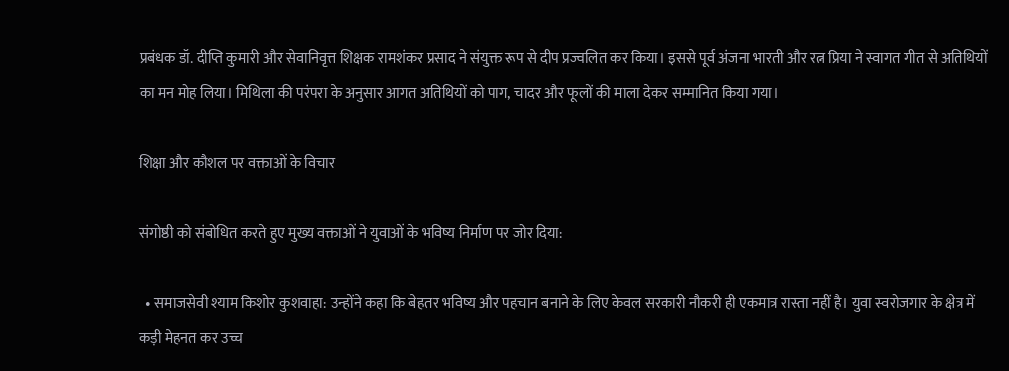प्रबंधक डॉ. दीप्ति कुमारी और सेवानिवृत्त शिक्षक रामशंकर प्रसाद ने संयुक्त रूप से दीप प्रज्वलित कर किया। इससे पूर्व अंजना भारती और रत्न प्रिया ने स्वागत गीत से अतिथियों का मन मोह लिया। मिथिला की परंपरा के अनुसार आगत अतिथियों को पाग, चादर और फूलों की माला देकर सम्मानित किया गया।

शिक्षा और कौशल पर वक्ताओं के विचार

संगोष्ठी को संबोधित करते हुए मुख्य वक्ताओं ने युवाओं के भविष्य निर्माण पर जोर दिया:

  • समाजसेवी श्याम किशोर कुशवाहा: उन्होंने कहा कि बेहतर भविष्य और पहचान बनाने के लिए केवल सरकारी नौकरी ही एकमात्र रास्ता नहीं है। युवा स्वरोजगार के क्षेत्र में कड़ी मेहनत कर उच्च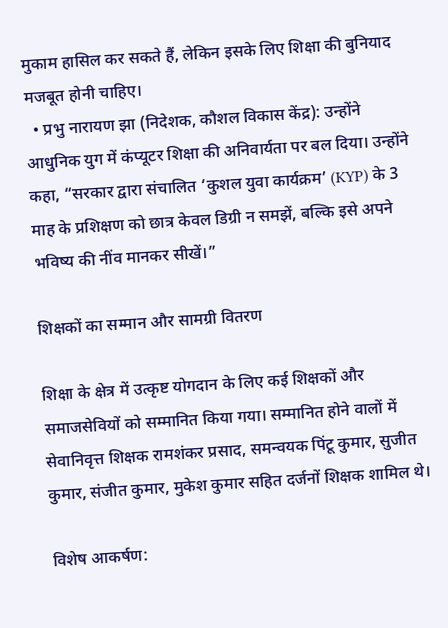मुकाम हासिल कर सकते हैं, लेकिन इसके लिए शिक्षा की बुनियाद मजबूत होनी चाहिए।
  • प्रभु नारायण झा (निदेशक, कौशल विकास केंद्र): उन्होंने आधुनिक युग में कंप्यूटर शिक्षा की अनिवार्यता पर बल दिया। उन्होंने कहा, “सरकार द्वारा संचालित ‘कुशल युवा कार्यक्रम’ (KYP) के 3 माह के प्रशिक्षण को छात्र केवल डिग्री न समझें, बल्कि इसे अपने भविष्य की नींव मानकर सीखें।”

शिक्षकों का सम्मान और सामग्री वितरण

शिक्षा के क्षेत्र में उत्कृष्ट योगदान के लिए कई शिक्षकों और समाजसेवियों को सम्मानित किया गया। सम्मानित होने वालों में सेवानिवृत्त शिक्षक रामशंकर प्रसाद, समन्वयक पिंटू कुमार, सुजीत कुमार, संजीत कुमार, मुकेश कुमार सहित दर्जनों शिक्षक शामिल थे।

विशेष आकर्षण: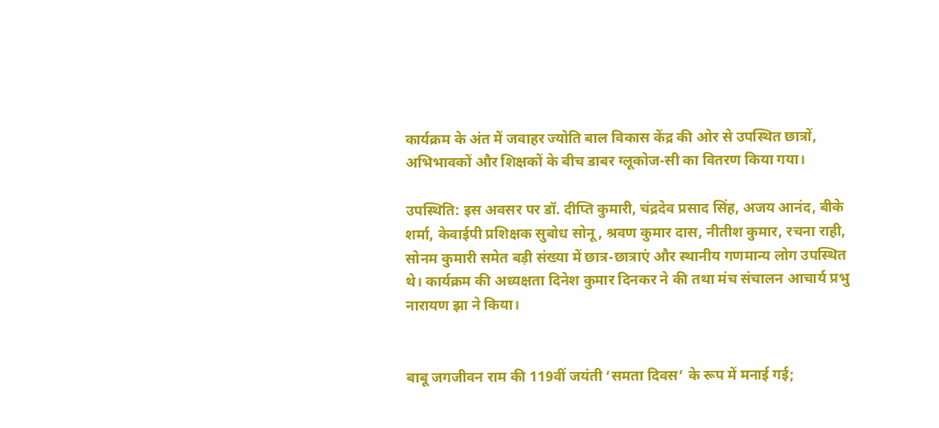कार्यक्रम के अंत में जवाहर ज्योति बाल विकास केंद्र की ओर से उपस्थित छात्रों, अभिभावकों और शिक्षकों के बीच डाबर ग्लूकोज-सी का वितरण किया गया।

उपस्थिति: इस अवसर पर डॉ. दीप्ति कुमारी, चंद्रदेव प्रसाद सिंह, अजय आनंद, बीके शर्मा, केवाईपी प्रशिक्षक सुबोध सोनू, श्रवण कुमार दास, नीतीश कुमार, रचना राही, सोनम कुमारी समेत बड़ी संख्या में छात्र-छात्राएं और स्थानीय गणमान्य लोग उपस्थित थे। कार्यक्रम की अध्यक्षता दिनेश कुमार दिनकर ने की तथा मंच संचालन आचार्य प्रभु नारायण झा ने किया।


बाबू जगजीवन राम की 119वीं जयंती ‘समता दिवस’ के रूप में मनाई गई;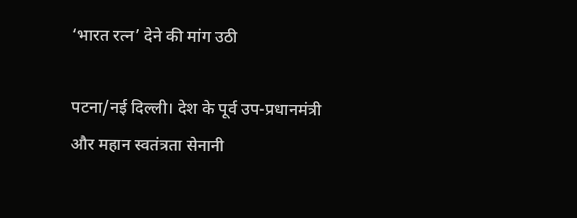‘भारत रत्न’ देने की मांग उठी

पटना/नई दिल्ली। देश के पूर्व उप-प्रधानमंत्री और महान स्वतंत्रता सेनानी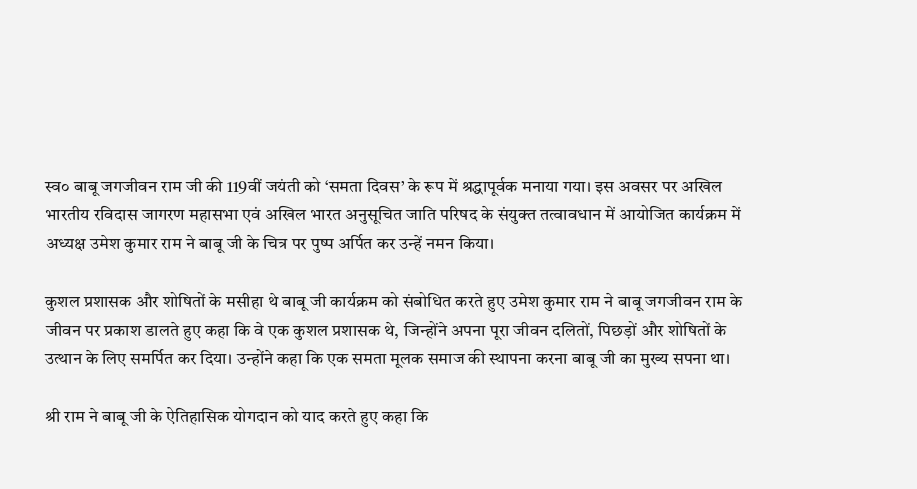स्व० बाबू जगजीवन राम जी की 119वीं जयंती को ‘समता दिवस’ के रूप में श्रद्धापूर्वक मनाया गया। इस अवसर पर अखिल भारतीय रविदास जागरण महासभा एवं अखिल भारत अनुसूचित जाति परिषद के संयुक्त तत्वावधान में आयोजित कार्यक्रम में अध्यक्ष उमेश कुमार राम ने बाबू जी के चित्र पर पुष्प अर्पित कर उन्हें नमन किया।

कुशल प्रशासक और शोषितों के मसीहा थे बाबू जी कार्यक्रम को संबोधित करते हुए उमेश कुमार राम ने बाबू जगजीवन राम के जीवन पर प्रकाश डालते हुए कहा कि वे एक कुशल प्रशासक थे, जिन्होंने अपना पूरा जीवन दलितों, पिछड़ों और शोषितों के उत्थान के लिए समर्पित कर दिया। उन्होंने कहा कि एक समता मूलक समाज की स्थापना करना बाबू जी का मुख्य सपना था।

श्री राम ने बाबू जी के ऐतिहासिक योगदान को याद करते हुए कहा कि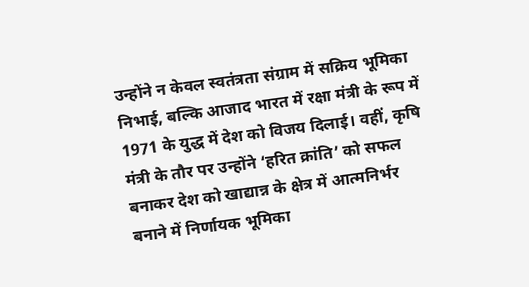उन्होंने न केवल स्वतंत्रता संग्राम में सक्रिय भूमिका निभाई, बल्कि आजाद भारत में रक्षा मंत्री के रूप में 1971 के युद्ध में देश को विजय दिलाई। वहीं, कृषि मंत्री के तौर पर उन्होंने ‘हरित क्रांति’ को सफल बनाकर देश को खाद्यान्न के क्षेत्र में आत्मनिर्भर बनाने में निर्णायक भूमिका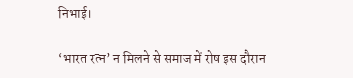निभाई।

‘भारत रत्न’ न मिलने से समाज में रोष इस दौरान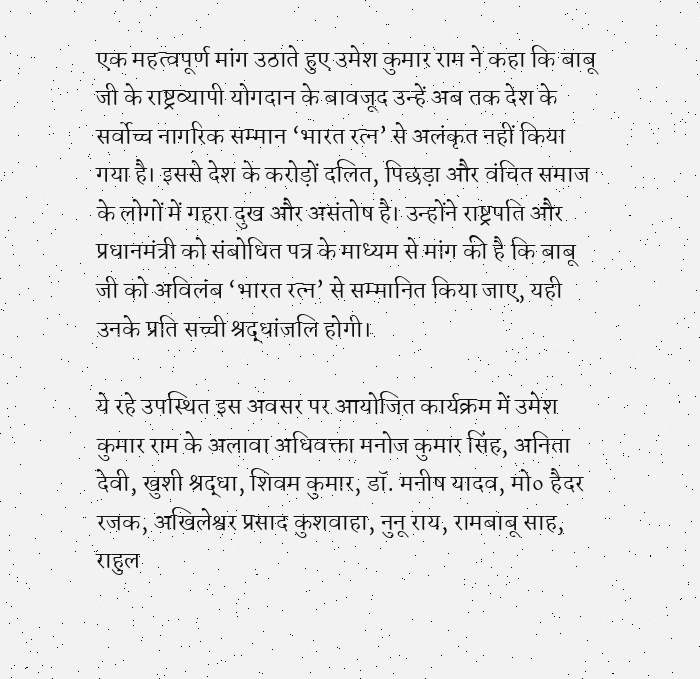एक महत्वपूर्ण मांग उठाते हुए उमेश कुमार राम ने कहा कि बाबू जी के राष्ट्रव्यापी योगदान के बावजूद उन्हें अब तक देश के सर्वोच्च नागरिक सम्मान ‘भारत रत्न’ से अलंकृत नहीं किया गया है। इससे देश के करोड़ों दलित, पिछड़ा और वंचित समाज के लोगों में गहरा दुख और असंतोष है। उन्होंने राष्ट्रपति और प्रधानमंत्री को संबोधित पत्र के माध्यम से मांग की है कि बाबू जी को अविलंब ‘भारत रत्न’ से सम्मानित किया जाए, यही उनके प्रति सच्ची श्रद्धांजलि होगी।

ये रहे उपस्थित इस अवसर पर आयोजित कार्यक्रम में उमेश कुमार राम के अलावा अधिवक्ता मनोज कुमार सिंह, अनिता देवी, खुशी श्रद्धा, शिवम कुमार, डॉ. मनीष यादव, मो० हैदर रजक, अखिलेश्वर प्रसाद कुशवाहा, नुनू राय, रामबाबू साह, राहुल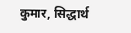कुमार, सिद्धार्थ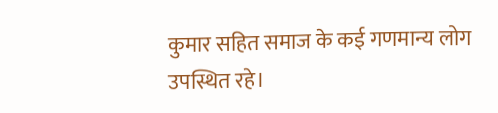कुमार सहित समाज के कई गणमान्य लोग उपस्थित रहे।